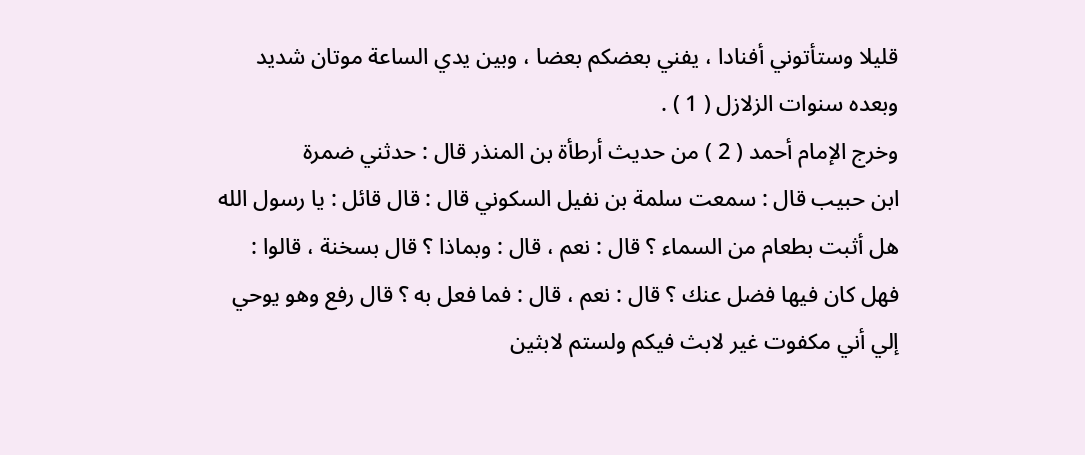قليلا وستأتوني أفنادا ، يفني بعضكم بعضا ، وبين يدي الساعة موتان شديد
وبعده سنوات الزلازل ( 1 ) .
وخرج الإمام أحمد ( 2 ) من حديث أرطأة بن المنذر قال : حدثني ضمرة
ابن حبيب قال : سمعت سلمة بن نفيل السكوني قال : قال قائل : يا رسول الله
هل أثبت بطعام من السماء ؟ قال : نعم ، قال : وبماذا ؟ قال بسخنة ، قالوا :
فهل كان فيها فضل عنك ؟ قال : نعم ، قال : فما فعل به ؟ قال رفع وهو يوحي
إلي أني مكفوت غير لابث فيكم ولستم لابثين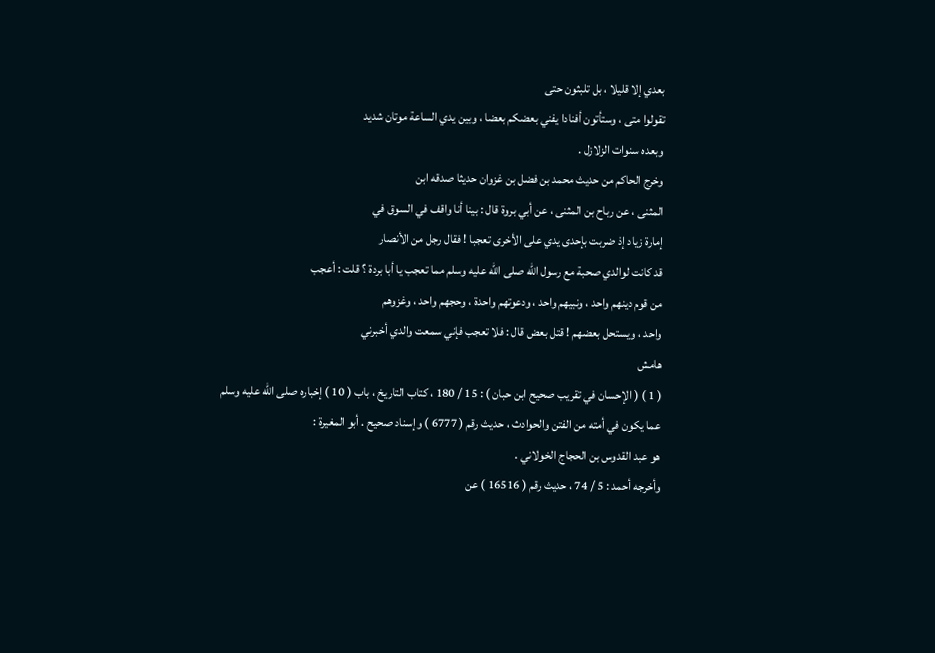بعدي إلا قليلا ، بل تلبثون حتى
تقولوا متى ، وستأتون أفنادا يفني بعضكم بعضا ، وبين يدي الساعة موتان شديد
وبعده سنوات الزلازل .
وخرج الحاكم من حديث محمد بن فضل بن غزوان حديثا صدقه ابن
المثنى ، عن رباح بن المثنى ، عن أبي بروة قال : بينا أنا واقف في السوق في
إمارة زياد إذ ضربت بإحدى يدي على الأخرى تعجبا ! فقال رجل من الأنصار
قد كانت لوالدي صحبة مع رسول الله صلى الله عليه وسلم مما تعجب يا أبا بردة ؟ قلت : أعجب
من قوم دينهم واحد ، ونبيهم واحد ، ودعوتهم واحدة ، وحجهم واحد ، وغزوهم
واحد ، ويستحل بعضهم ! قتل بعض قال : فلا تعجب فإني سمعت والدي أخبرني
هامش
( 1 ) ( الإحسان في تقريب صحيح ابن حبان ) : 15 / 180 ، كتاب التاريخ ، باب ( 10 ) إخباره صلى الله عليه وسلم
عما يكون في أمته من الفتن والحوادث ، حديث رقم ( 6777 ) وإسناد صحيح . أبو المغيرة :
هو عبد القدوس بن الحجاج الخولاني .
وأخرجه أحمد : 5 / 74 ، حديث رقم ( 16516 ) عن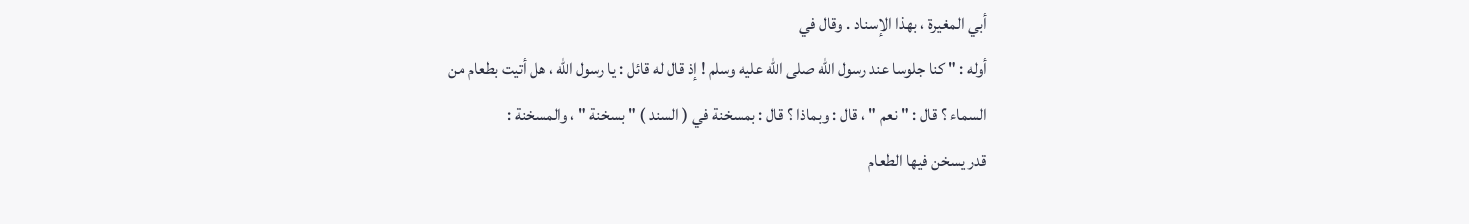أبي المغيرة ، بهذا الإسناد . وقال في
أوله : " كنا جلوسا عند رسول الله صلى الله عليه وسلم ! إذ قال له قائل : يا رسول الله ، هل أتيت بطعام من
السماء ؟ قال : " نعم " ، قال : وبماذا ؟ قال : بمسخنة في ( السند ) " بسخنة " ، والمسخنة :
قدر يسخن فيها الطعام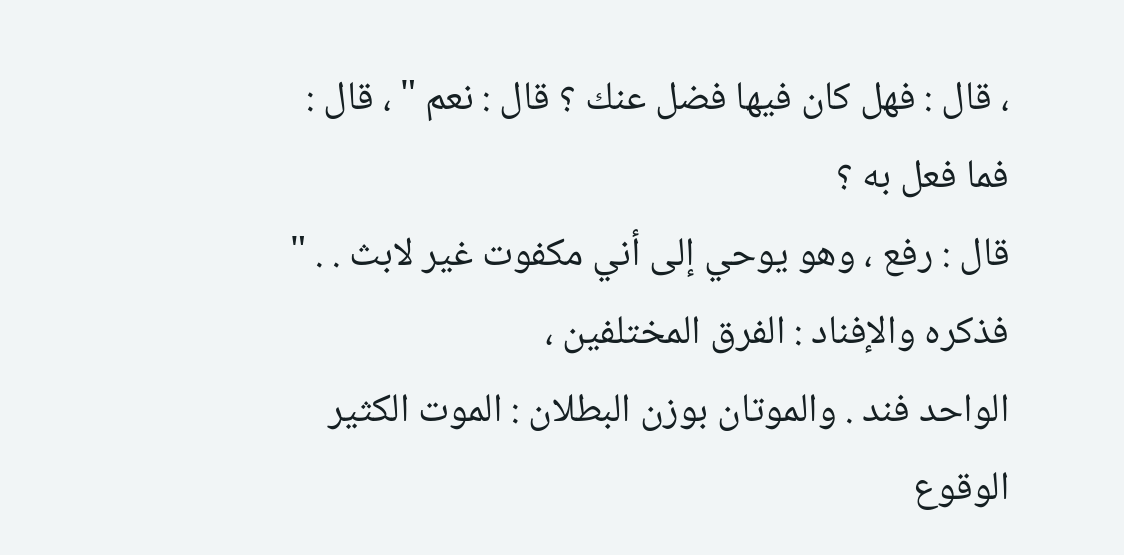، قال : فهل كان فيها فضل عنك ؟ قال : نعم " ، قال : فما فعل به ؟
قال : رفع ، وهو يوحي إلى أني مكفوت غير لابث . . " فذكره والإفناد : الفرق المختلفين ،
الواحد فند . والموتان بوزن البطلان : الموت الكثير الوقوع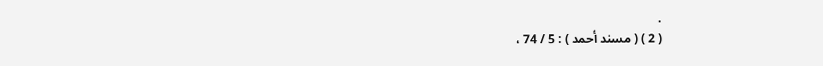.
( 2 ) ( مسند أحمد ) : 5 / 74 ،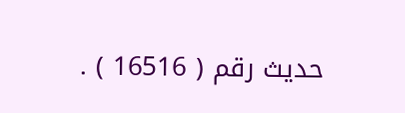حديث رقم ( 16516 ) .